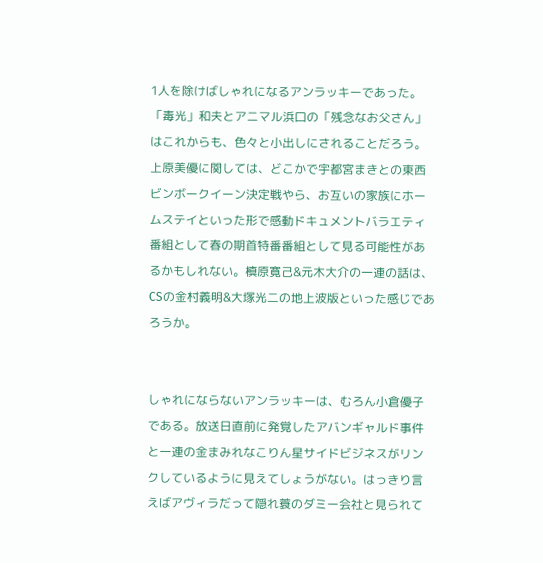1人を除けばしゃれになるアンラッキーであった。「毒光」和夫とアニマル浜口の「残念なお父さん」はこれからも、色々と小出しにされることだろう。上原美優に関しては、どこかで宇都宮まきとの東西ビンボークイーン決定戦やら、お互いの家族にホームステイといった形で感動ドキュメントバラエティ番組として春の期首特番番組として見る可能性があるかもしれない。槙原寛己&元木大介の一連の話は、CSの金村義明&大塚光二の地上波版といった感じであろうか。


しゃれにならないアンラッキーは、むろん小倉優子である。放送日直前に発覚したアバンギャルド事件と一連の金まみれなこりん星サイドビジネスがリンクしているように見えてしょうがない。はっきり言えばアヴィラだって隠れ蓑のダミー会社と見られて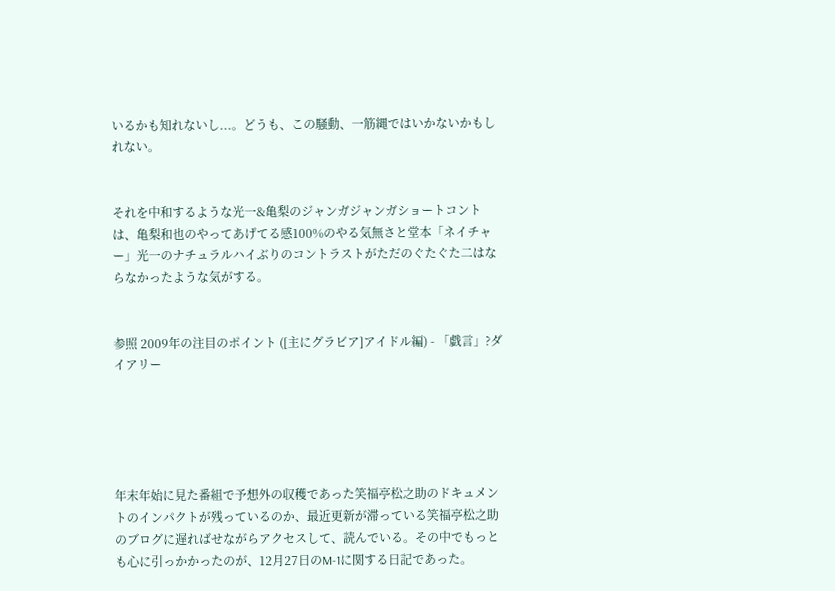いるかも知れないし...。どうも、この騒動、一筋縄ではいかないかもしれない。


それを中和するような光一&亀梨のジャンガジャンガショートコントは、亀梨和也のやってあげてる感100%のやる気無さと堂本「ネイチャー」光一のナチュラルハイぶりのコントラストがただのぐたぐた二はならなかったような気がする。


参照 2009年の注目のポイント ([主にグラビア]アイドル編) - 「戯言」?ダイアリー





年末年始に見た番組で予想外の収穫であった笑福亭松之助のドキュメントのインパクトが残っているのか、最近更新が滞っている笑福亭松之助のブログに遅ればせながらアクセスして、読んでいる。その中でもっとも心に引っかかったのが、12月27日のM-1に関する日記であった。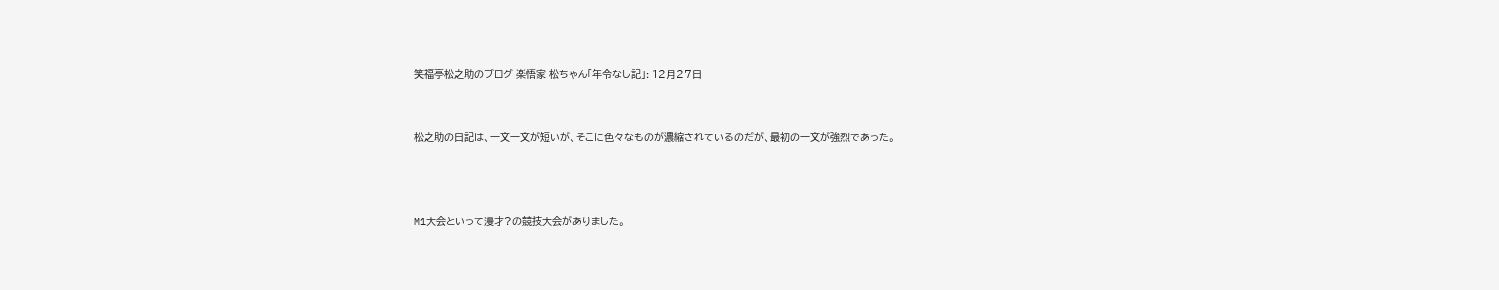笑福亭松之助のブログ 楽悟家 松ちゃん「年令なし記」: 12月27日


松之助の日記は、一文一文が短いが、そこに色々なものが濃縮されているのだが、最初の一文が強烈であった。



M1大会といって漫才?の競技大会がありました。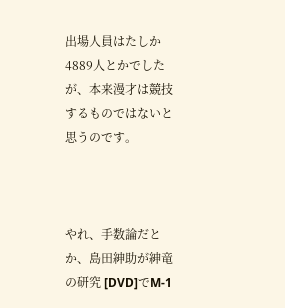出場人員はたしか4889人とかでしたが、本来漫才は競技するものではないと思うのです。



やれ、手数論だとか、島田紳助が紳竜の研究 [DVD]でM-1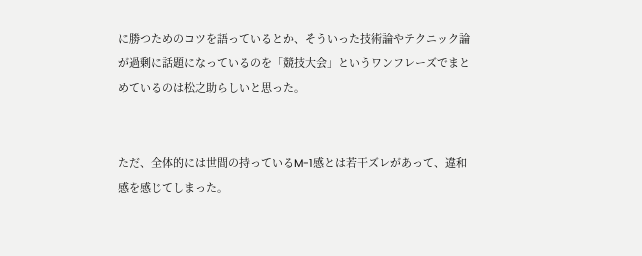に勝つためのコツを語っているとか、そういった技術論やテクニック論が過剰に話題になっているのを「競技大会」というワンフレーズでまとめているのは松之助らしいと思った。


ただ、全体的には世間の持っているM-1感とは若干ズレがあって、違和感を感じてしまった。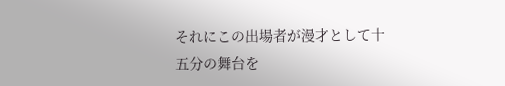それにこの出場者が漫才として十五分の舞台を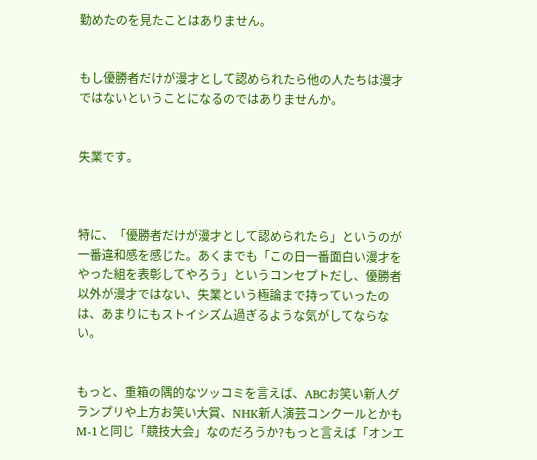勤めたのを見たことはありません。


もし優勝者だけが漫才として認められたら他の人たちは漫才ではないということになるのではありませんか。


失業です。



特に、「優勝者だけが漫才として認められたら」というのが一番違和感を感じた。あくまでも「この日一番面白い漫才をやった組を表彰してやろう」というコンセプトだし、優勝者以外が漫才ではない、失業という極論まで持っていったのは、あまりにもストイシズム過ぎるような気がしてならない。


もっと、重箱の隅的なツッコミを言えば、ABCお笑い新人グランプリや上方お笑い大賞、NHK新人演芸コンクールとかもM-1と同じ「競技大会」なのだろうか?もっと言えば「オンエ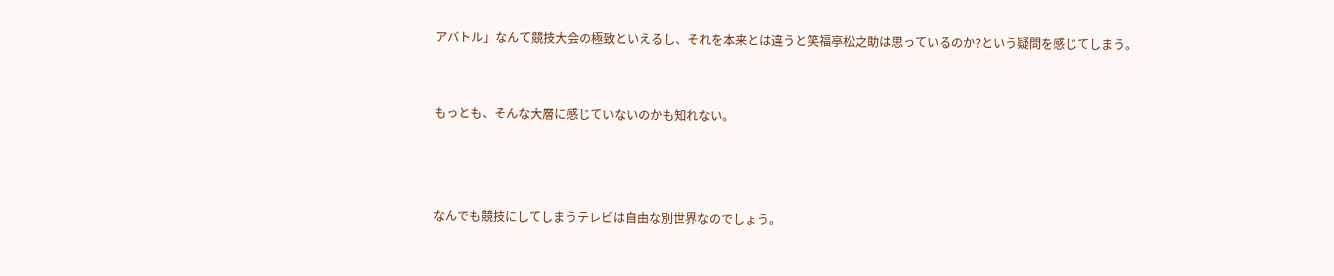アバトル」なんて競技大会の極致といえるし、それを本来とは違うと笑福亭松之助は思っているのか?という疑問を感じてしまう。


もっとも、そんな大層に感じていないのかも知れない。



なんでも競技にしてしまうテレビは自由な別世界なのでしょう。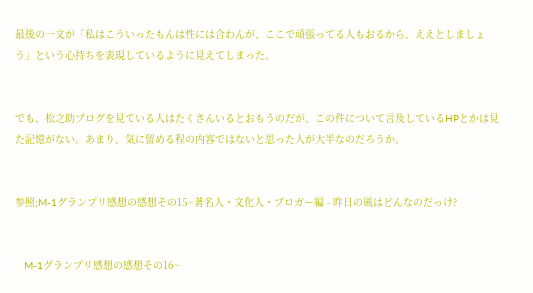最後の一文が「私はこういったもんは性には合わんが、ここで頑張ってる人もおるから、ええとしましょう」という心持ちを表現しているように見えてしまった。


でも、松之助ブログを見ている人はたくさんいるとおもうのだが、この件について言及しているHPとかは見た記憶がない。あまり、気に留める程の内容ではないと思った人が大半なのだろうか。


参照;M-1グランプリ感想の感想その15~著名人・文化人・ブロガー編 - 昨日の風はどんなのだっけ?


   M-1グランプリ感想の感想その16~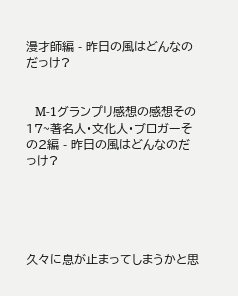漫才師編 - 昨日の風はどんなのだっけ?


   M-1グランプリ感想の感想その17~著名人・文化人・ブロガーその2編 - 昨日の風はどんなのだっけ?





久々に息が止まってしまうかと思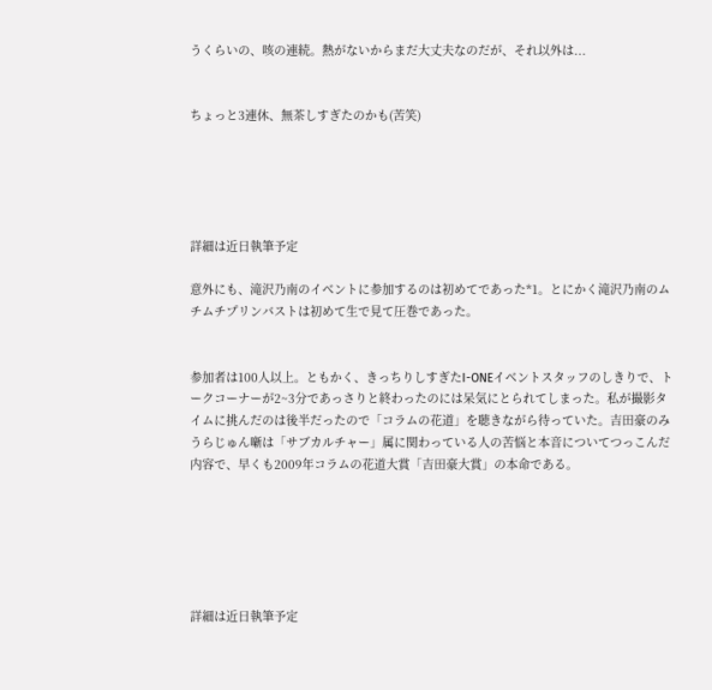うくらいの、咳の連続。熱がないからまだ大丈夫なのだが、それ以外は...


ちょっと3連休、無茶しすぎたのかも(苦笑)





詳細は近日執筆予定

意外にも、滝沢乃南のイベントに参加するのは初めてであった*1。とにかく滝沢乃南のムチムチプリンバストは初めて生で見て圧巻であった。


参加者は100人以上。ともかく、きっちりしすぎたI-ONEイベントスタッフのしきりで、トークコーナーが2~3分であっさりと終わったのには呆気にとられてしまった。私が撮影タイムに挑んだのは後半だったので「コラムの花道」を聴きながら待っていた。吉田豪のみうらじゅん噺は「サブカルチャー」属に関わっている人の苦悩と本音についてつっこんだ内容で、早くも2009年コラムの花道大賞「吉田豪大賞」の本命である。






詳細は近日執筆予定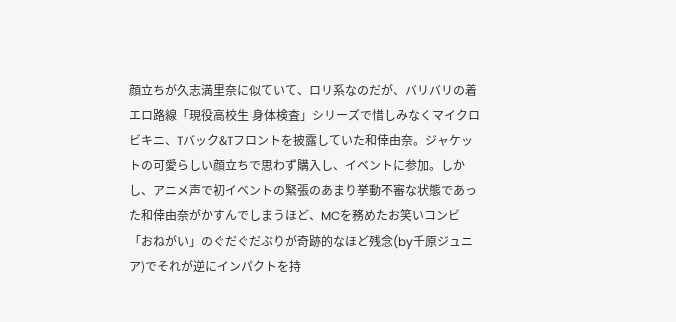顔立ちが久志満里奈に似ていて、ロリ系なのだが、バリバリの着エロ路線「現役高校生 身体検査」シリーズで惜しみなくマイクロビキニ、Tバック&Tフロントを披露していた和倖由奈。ジャケットの可愛らしい顔立ちで思わず購入し、イベントに参加。しかし、アニメ声で初イベントの緊張のあまり挙動不審な状態であった和倖由奈がかすんでしまうほど、MCを務めたお笑いコンビ「おねがい」のぐだぐだぶりが奇跡的なほど残念(by千原ジュニア)でそれが逆にインパクトを持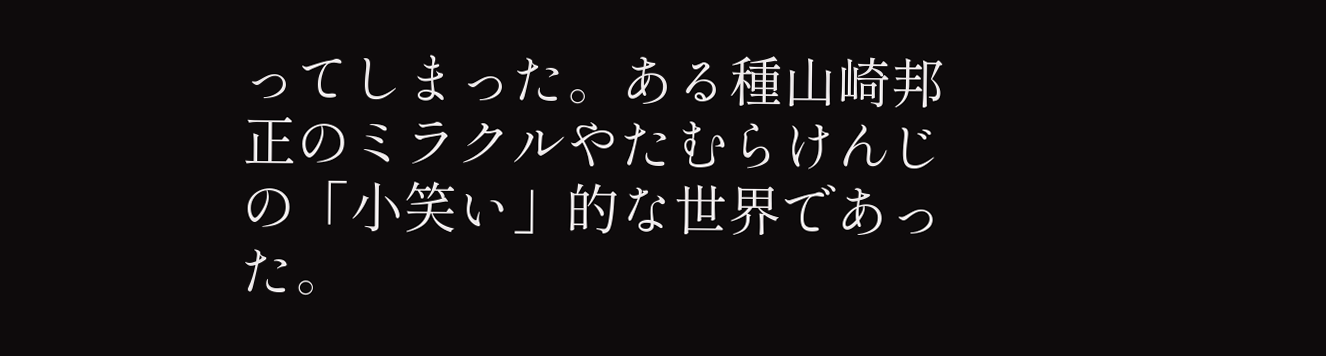ってしまった。ある種山崎邦正のミラクルやたむらけんじの「小笑い」的な世界であった。